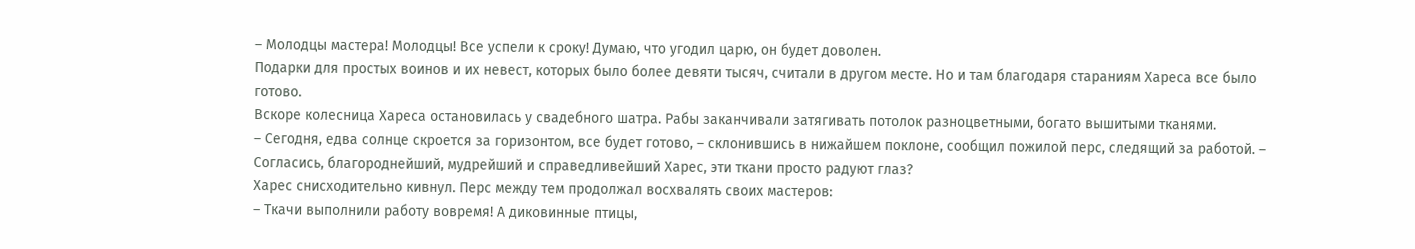– Молодцы мастера! Молодцы! Все успели к сроку! Думаю, что угодил царю, он будет доволен.
Подарки для простых воинов и их невест, которых было более девяти тысяч, считали в другом месте. Но и там благодаря стараниям Хареса все было готово.
Вскоре колесница Хареса остановилась у свадебного шатра. Рабы заканчивали затягивать потолок разноцветными, богато вышитыми тканями.
– Сегодня, едва солнце скроется за горизонтом, все будет готово, – склонившись в нижайшем поклоне, сообщил пожилой перс, следящий за работой. – Согласись, благороднейший, мудрейший и справедливейший Харес, эти ткани просто радуют глаз?
Харес снисходительно кивнул. Перс между тем продолжал восхвалять своих мастеров:
– Ткачи выполнили работу вовремя! А диковинные птицы,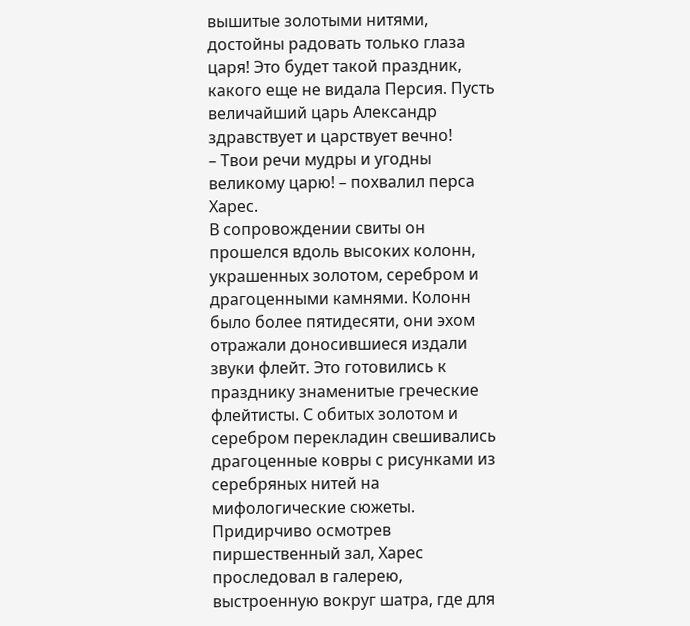вышитые золотыми нитями, достойны радовать только глаза царя! Это будет такой праздник, какого еще не видала Персия. Пусть величайший царь Александр здравствует и царствует вечно!
– Твои речи мудры и угодны великому царю! – похвалил перса Харес.
В сопровождении свиты он прошелся вдоль высоких колонн, украшенных золотом, серебром и драгоценными камнями. Колонн было более пятидесяти, они эхом отражали доносившиеся издали звуки флейт. Это готовились к празднику знаменитые греческие флейтисты. С обитых золотом и серебром перекладин свешивались драгоценные ковры с рисунками из серебряных нитей на мифологические сюжеты.
Придирчиво осмотрев пиршественный зал, Харес проследовал в галерею, выстроенную вокруг шатра, где для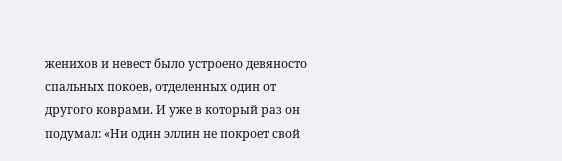женихов и невест было устроено девяносто спальных покоев, отделенных один от другого коврами. И уже в который раз он подумал: «Ни один эллин не покроет свой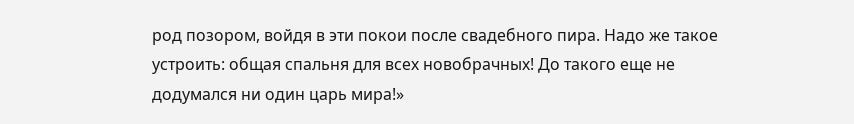род позором, войдя в эти покои после свадебного пира. Надо же такое устроить: общая спальня для всех новобрачных! До такого еще не додумался ни один царь мира!»